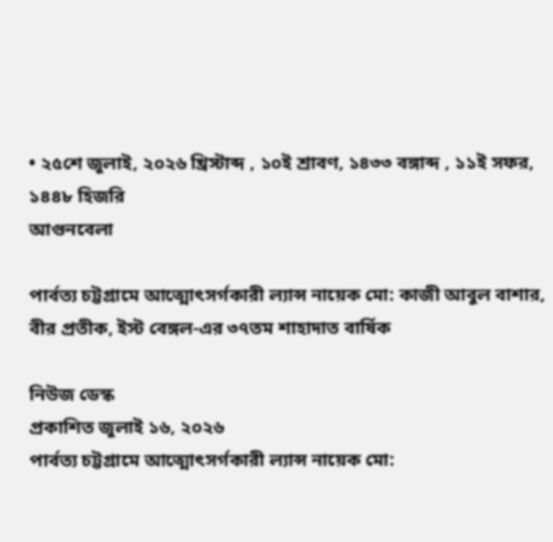• ২৫শে জুলাই, ২০২৬ খ্রিস্টাব্দ , ১০ই শ্রাবণ, ১৪৩৩ বঙ্গাব্দ , ১১ই সফর, ১৪৪৮ হিজরি
আগুনবেলা

পার্বত্য চট্টগ্রামে আত্মোৎসর্গকারী ল্যান্স নায়েক মো: কাজী আবুল বাশার, বীর প্রতীক, ইস্ট বেঙ্গল-এর ৩৭তম শাহাদাত বার্ষিক

নিউজ ডেস্ক
প্রকাশিত জুলাই ১৬, ২০২৬
পার্বত্য চট্টগ্রামে আত্মোৎসর্গকারী ল্যান্স নায়েক মো: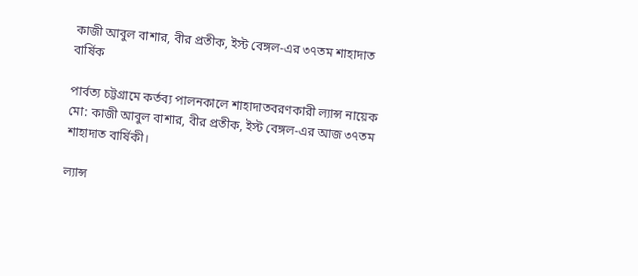কাজী আবুল বাশার, বীর প্রতীক, ইস্ট বেঙ্গল-এর ৩৭তম শাহাদাত বার্ষিক

পার্বত্য চট্টগ্রামে কর্তব্য পালনকালে শাহাদাতবরণকারী ল্যান্স নায়েক মো: কাজী আবুল বাশার, বীর প্রতীক, ইস্ট বেঙ্গল-এর আজ ৩৭তম শাহাদাত বার্ষিকী।

ল্যান্স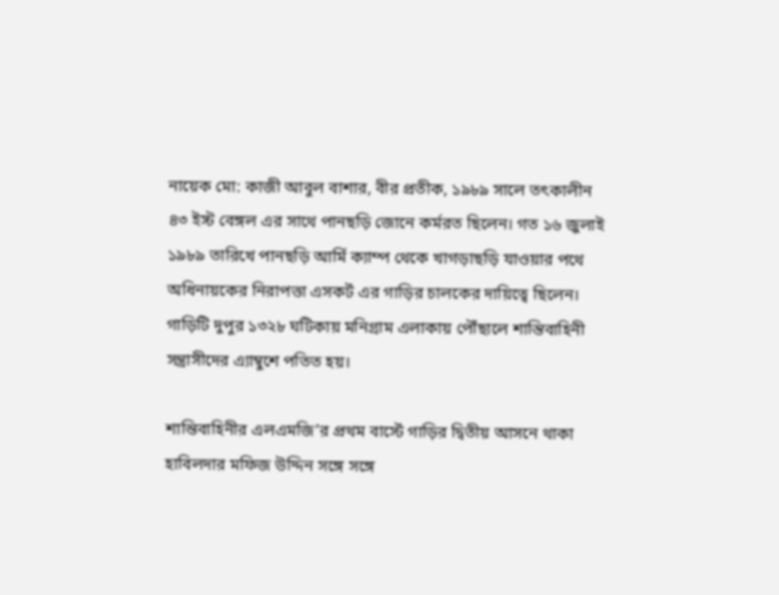নায়েক মো: কাজী আবুল বাশার, বীর প্রতীক, ১৯৮৯ সালে তৎকালীন ৪৩ ইস্ট বেঙ্গল এর সাথে পানছড়ি জোনে কর্মরত ছিলেন। গত ১৬ জুলাই ১৯৮৯ তারিখে পানছড়ি আর্মি ক্যাম্প থেকে খাগড়াছড়ি যাওয়ার পথে অধিনায়কের নিরাপত্তা এসকর্ট এর গাড়ির চালকের দায়িত্বে ছিলেন। গাড়িটি দুপুর ১৩২৮ ঘটিকায় মনিগ্রাম এলাকায় পৌঁছালে শান্তিবাহিনী সন্ত্রাসীদের এ্যাম্বুশে পতিত হয়।

শান্তিবাহিনীর এলএমজি’র প্রথম বার্স্টে গাড়ির দ্বিতীয় আসনে থাকা হাবিলদার মফিজ উদ্দিন সঙ্গে সঙ্গে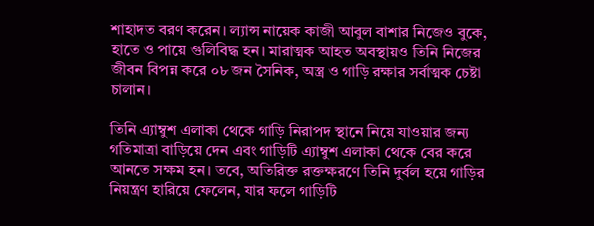শাহাদত বরণ করেন। ল্যান্স নায়েক কাজী আবুল বাশার নিজেও বুকে, হাতে ও পায়ে গুলিবিদ্ধ হন। মারাত্মক আহত অবস্থায়ও তিনি নিজের জীবন বিপন্ন করে ০৮ জন সৈনিক, অস্ত্র ও গাড়ি রক্ষার সর্বাত্মক চেষ্টা চালান।

তিনি এ্যাম্বুশ এলাকা থেকে গাড়ি নিরাপদ স্থানে নিয়ে যাওয়ার জন্য গতিমাত্রা বাড়িয়ে দেন এবং গাড়িটি এ্যাম্বুশ এলাকা থেকে বের করে আনতে সক্ষম হন। তবে, অতিরিক্ত রক্তক্ষরণে তিনি দুর্বল হয়ে গাড়ির নিয়ন্ত্রণ হারিয়ে ফেলেন, যার ফলে গাড়িটি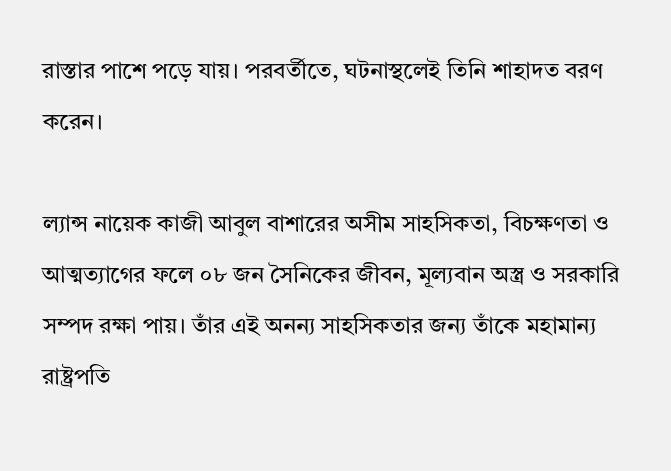রাস্তার পাশে পড়ে যায়। পরবর্তীতে, ঘটনাস্থলেই তিনি শাহাদত বরণ করেন।

ল্যান্স নায়েক কাজী আবুল বাশারের অসীম সাহসিকতা, বিচক্ষণতা ও আত্মত্যাগের ফলে ০৮ জন সৈনিকের জীবন, মূল্যবান অস্ত্র ও সরকারি সম্পদ রক্ষা পায়। তাঁর এই অনন্য সাহসিকতার জন্য তাঁকে মহামান্য রাষ্ট্রপতি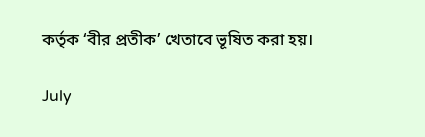কর্তৃক ‘বীর প্রতীক’ খেতাবে ভূষিত করা হয়।

July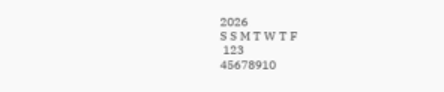2026
S S M T W T F
 123
45678910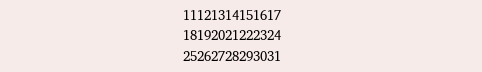11121314151617
18192021222324
25262728293031